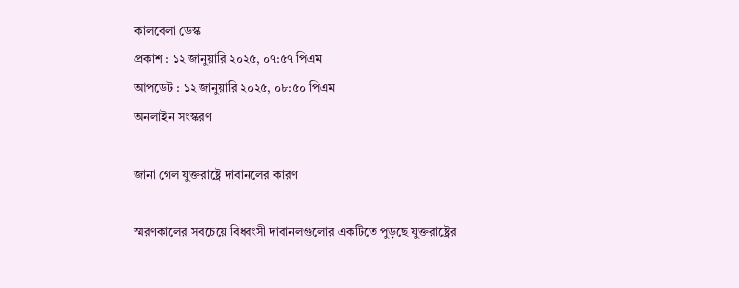কালবেলা ডেস্ক
প্রকাশ : ১২ জানুয়ারি ২০২৫, ০৭:৫৭ পিএম
আপডেট : ১২ জানুয়ারি ২০২৫, ০৮:৫০ পিএম
অনলাইন সংস্করণ

জানা গেল যুক্তরাষ্ট্রে দাবানলের কারণ

স্মরণকালের সবচেয়ে বিধ্বংসী দাবানলগুলোর একটিতে পুড়ছে যুক্তরাষ্ট্রের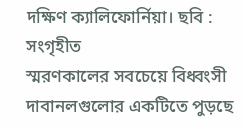দক্ষিণ ক্যালিফোর্নিয়া। ছবি : সংগৃহীত
স্মরণকালের সবচেয়ে বিধ্বংসী দাবানলগুলোর একটিতে পুড়ছে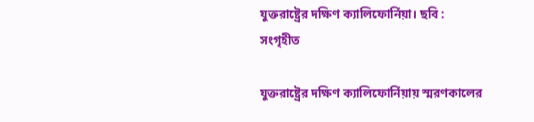যুক্তরাষ্ট্রের দক্ষিণ ক্যালিফোর্নিয়া। ছবি : সংগৃহীত

যুক্তরাষ্ট্রের দক্ষিণ ক্যালিফোর্নিয়ায় স্মরণকালের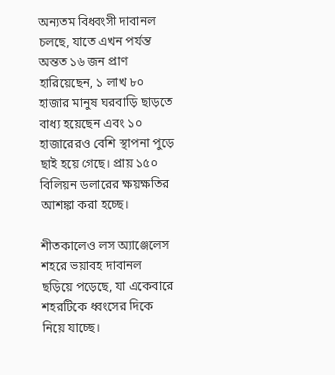অন্যতম বিধ্বংসী দাবানল চলছে, যাতে এখন পর্যন্ত অন্তত ১৬ জন প্রাণ হারিয়েছেন, ১ লাখ ৮০ হাজার মানুষ ঘরবাড়ি ছাড়তে বাধ্য হয়েছেন এবং ১০ হাজারেরও বেশি স্থাপনা পুড়ে ছাই হয়ে গেছে। প্রায় ১৫০ বিলিয়ন ডলারের ক্ষয়ক্ষতির আশঙ্কা করা হচ্ছে।

শীতকালেও লস অ্যাঞ্জেলেস শহরে ভয়াবহ দাবানল ছড়িয়ে পড়েছে, যা একেবারে শহরটিকে ধ্বংসের দিকে নিয়ে যাচ্ছে।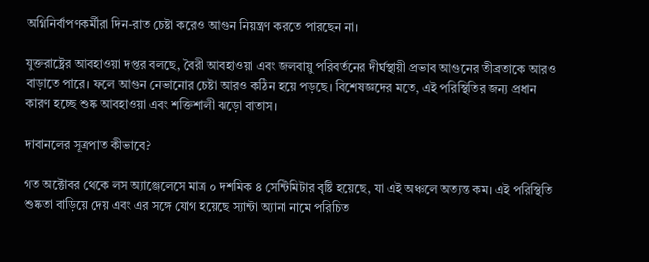অগ্নিনির্বাপণকর্মীরা দিন-রাত চেষ্টা করেও আগুন নিয়ন্ত্রণ করতে পারছেন না।

যুক্তরাষ্ট্রের আবহাওয়া দপ্তর বলছে, বৈরী আবহাওয়া এবং জলবায়ু পরিবর্তনের দীর্ঘস্থায়ী প্রভাব আগুনের তীব্রতাকে আরও বাড়াতে পারে। ফলে আগুন নেভানোর চেষ্টা আরও কঠিন হয়ে পড়ছে। বিশেষজ্ঞদের মতে, এই পরিস্থিতির জন্য প্রধান কারণ হচ্ছে শুষ্ক আবহাওয়া এবং শক্তিশালী ঝড়ো বাতাস।

দাবানলের সূত্রপাত কীভাবে?

গত অক্টোবর থেকে লস অ্যাঞ্জেলেসে মাত্র ০ দশমিক ৪ সেন্টিমিটার বৃষ্টি হয়েছে, যা এই অঞ্চলে অত্যন্ত কম। এই পরিস্থিতি শুষ্কতা বাড়িয়ে দেয় এবং এর সঙ্গে যোগ হয়েছে স্যান্টা অ্যানা নামে পরিচিত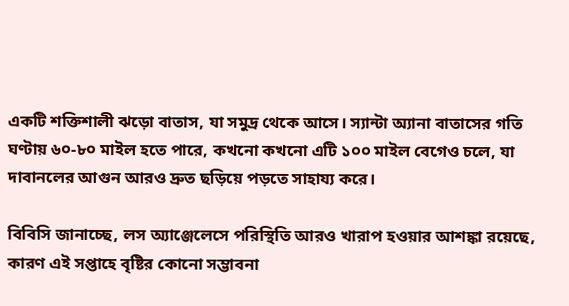একটি শক্তিশালী ঝড়ো বাতাস, যা সমুদ্র থেকে আসে। স্যান্টা অ্যানা বাতাসের গতি ঘণ্টায় ৬০-৮০ মাইল হতে পারে, কখনো কখনো এটি ১০০ মাইল বেগেও চলে, যা দাবানলের আগুন আরও দ্রুত ছড়িয়ে পড়তে সাহায্য করে।

বিবিসি জানাচ্ছে, লস অ্যাঞ্জেলেসে পরিস্থিতি আরও খারাপ হওয়ার আশঙ্কা রয়েছে, কারণ এই সপ্তাহে বৃষ্টির কোনো সম্ভাবনা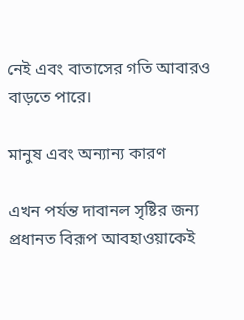নেই এবং বাতাসের গতি আবারও বাড়তে পারে।

মানুষ এবং অন্যান্য কারণ

এখন পর্যন্ত দাবানল সৃষ্টির জন্য প্রধানত বিরূপ আবহাওয়াকেই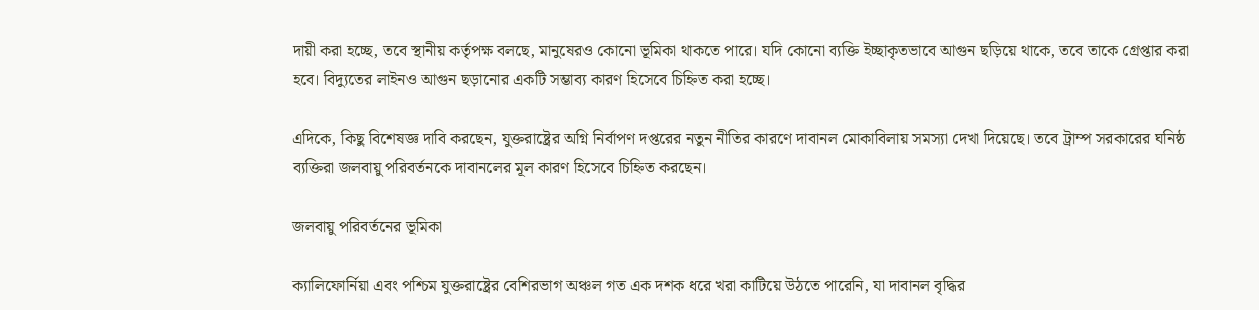দায়ী করা হচ্ছে, তবে স্থানীয় কর্তৃপক্ষ বলছে, মানুষেরও কোনো ভূমিকা থাকতে পারে। যদি কোনো ব্যক্তি ইচ্ছাকৃতভাবে আগুন ছড়িয়ে থাকে, তবে তাকে গ্রেপ্তার করা হবে। বিদ্যুতের লাইনও আগুন ছড়ানোর একটি সম্ভাব্য কারণ হিসেবে চিহ্নিত করা হচ্ছে।

এদিকে, কিছু বিশেষজ্ঞ দাবি করছেন, যুক্তরাষ্ট্রের অগ্নি নির্বাপণ দপ্তরের নতুন নীতির কারণে দাবানল মোকাবিলায় সমস্যা দেখা দিয়েছে। তবে ট্রাম্প সরকারের ঘনিষ্ঠ ব্যক্তিরা জলবায়ু পরিবর্তনকে দাবানলের মূল কারণ হিসেবে চিহ্নিত করছেন।

জলবায়ু পরিবর্তনের ভূমিকা

ক্যালিফোর্নিয়া এবং পশ্চিম যুক্তরাষ্ট্রের বেশিরভাগ অঞ্চল গত এক দশক ধরে খরা কাটিয়ে উঠতে পারেনি, যা দাবানল বৃদ্ধির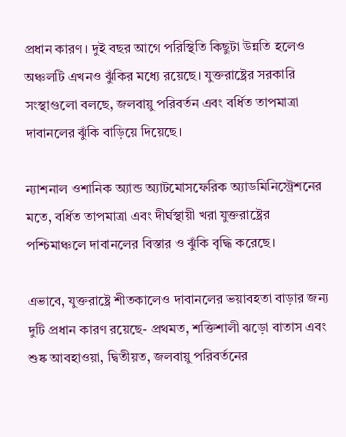প্রধান কারণ। দুই বছর আগে পরিস্থিতি কিছুটা উন্নতি হলেও অঞ্চলটি এখনও ঝুঁকির মধ্যে রয়েছে। যুক্তরাষ্ট্রের সরকারি সংস্থাগুলো বলছে, জলবায়ু পরিবর্তন এবং বর্ধিত তাপমাত্রা দাবানলের ঝুঁকি বাড়িয়ে দিয়েছে।

ন্যাশনাল ওশানিক অ্যান্ড অ্যাটমোসফেরিক অ্যাডমিনিস্ট্রেশনের মতে, বর্ধিত তাপমাত্রা এবং দীর্ঘস্থায়ী খরা যুক্তরাষ্ট্রের পশ্চিমাঞ্চলে দাবানলের বিস্তার ও ঝুঁকি বৃদ্ধি করেছে।

এভাবে, যুক্তরাষ্ট্রে শীতকালেও দাবানলের ভয়াবহতা বাড়ার জন্য দুটি প্রধান কারণ রয়েছে- প্রথমত, শক্তিশালী ঝড়ো বাতাস এবং শুষ্ক আবহাওয়া, দ্বিতীয়ত, জলবায়ু পরিবর্তনের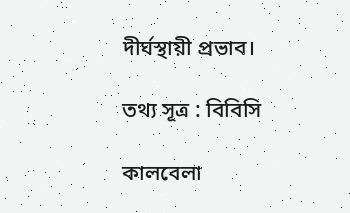দীর্ঘস্থায়ী প্রভাব।

তথ্য সূত্র : বিবিসি

কালবেলা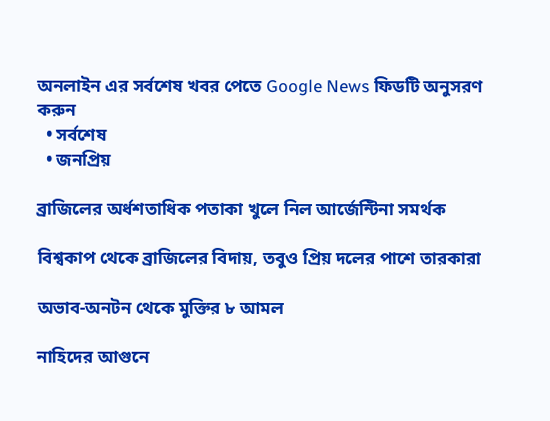অনলাইন এর সর্বশেষ খবর পেতে Google News ফিডটি অনুসরণ করুন
  • সর্বশেষ
  • জনপ্রিয়

ব্রাজিলের অর্ধশতাধিক পতাকা খুলে নিল আর্জেন্টিনা সমর্থক

বিশ্বকাপ থেকে ব্রাজিলের বিদায়, তবুও প্রিয় দলের পাশে তারকারা

অভাব-অনটন থেকে মুক্তির ৮ আমল

নাহিদের আগুনে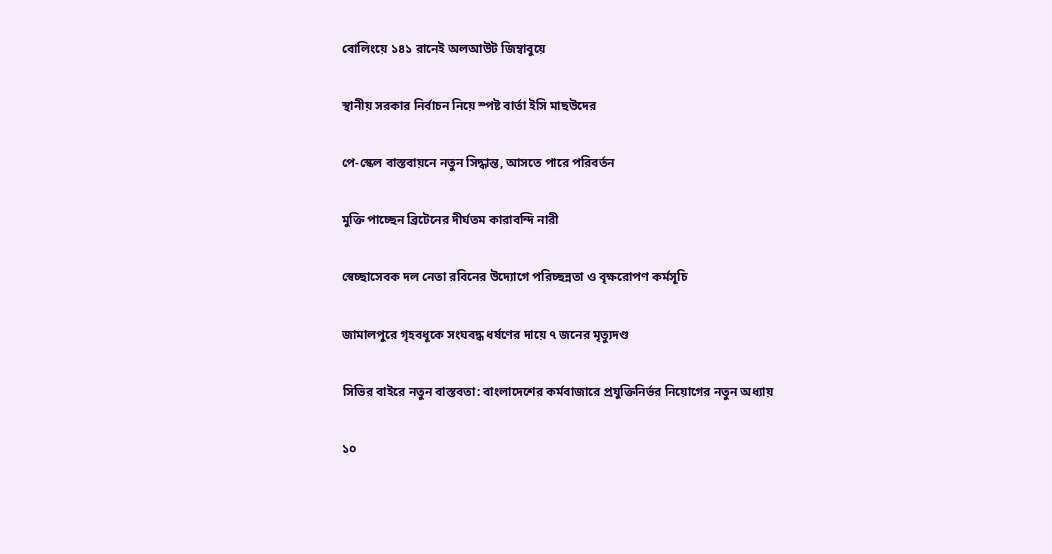বোলিংয়ে ১৪১ রানেই অলআউট জিম্বাবুয়ে

স্থানীয় সরকার নির্বাচন নিয়ে স্পষ্ট বার্তা ইসি মাছউদের

পে-স্কেল বাস্তবায়নে নতুন সিদ্ধান্ত, আসতে পারে পরিবর্তন

মুক্তি পাচ্ছেন ব্রিটেনের দীর্ঘতম কারাবন্দি নারী

স্বেচ্ছাসেবক দল নেতা রবিনের উদ্যোগে পরিচ্ছন্নতা ও বৃক্ষরোপণ কর্মসূচি

জামালপুরে গৃহবধূকে সংঘবদ্ধ ধর্ষণের দায়ে ৭ জনের মৃত্যুদণ্ড

সিভির বাইরে নতুন বাস্তবতা: বাংলাদেশের কর্মবাজারে প্রযুক্তিনির্ভর নিয়োগের নতুন অধ্যায়

১০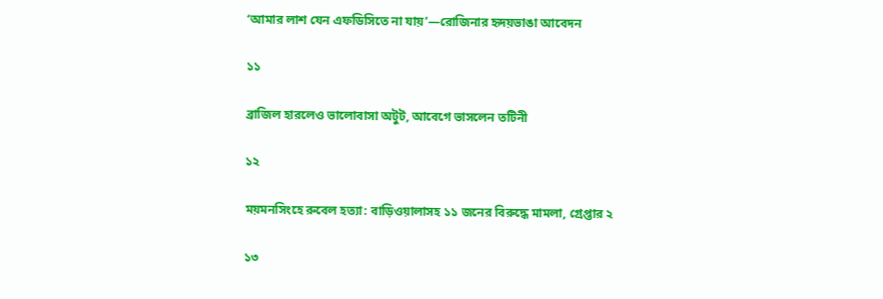‘আমার লাশ যেন এফডিসিতে না যায়’—রোজিনার হৃদয়ভাঙা আবেদন

১১

ব্রাজিল হারলেও ভালোবাসা অটুট, আবেগে ভাসলেন তটিনী

১২

ময়মনসিংহে রুবেল হত্যা: বাড়িওয়ালাসহ ১১ জনের বিরুদ্ধে মামলা, গ্রেপ্তার ২

১৩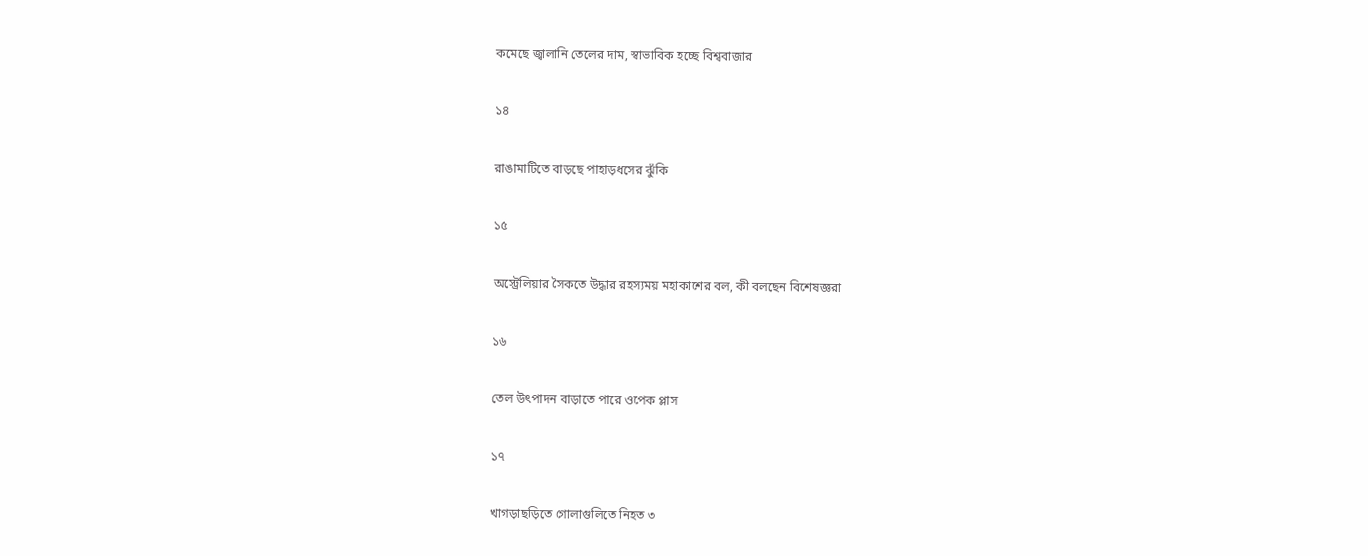কমেছে জ্বালানি তেলের দাম, স্বাভাবিক হচ্ছে বিশ্ববাজার

১৪

রাঙামাটিতে বাড়ছে পাহাড়ধসের ঝুঁকি

১৫

অস্ট্রেলিয়ার সৈকতে উদ্ধার রহস্যময় মহাকাশের বল, কী বলছেন বিশেষজ্ঞরা

১৬

তেল উৎপাদন বাড়াতে পারে ওপেক প্লাস

১৭

খাগড়াছড়িতে গোলাগুলিতে নিহত ৩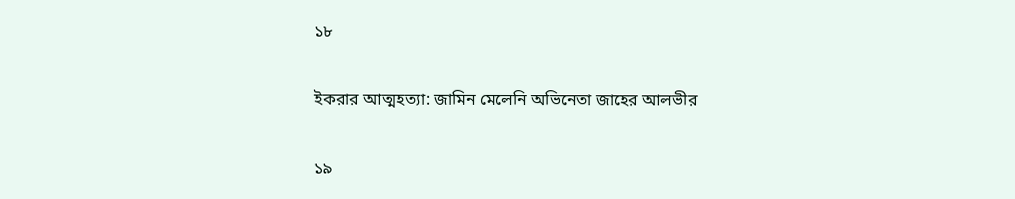১৮

ইকরার আত্মহত্যা: জামিন মেলেনি অভিনেতা জাহের আলভীর

১৯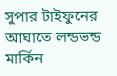সুপার টাইফুনের আঘাতে লন্ডভন্ড মার্কিন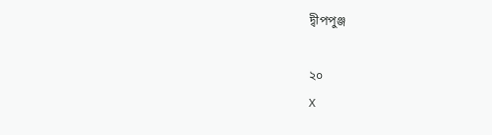দ্বীপপুঞ্জ

২০
X